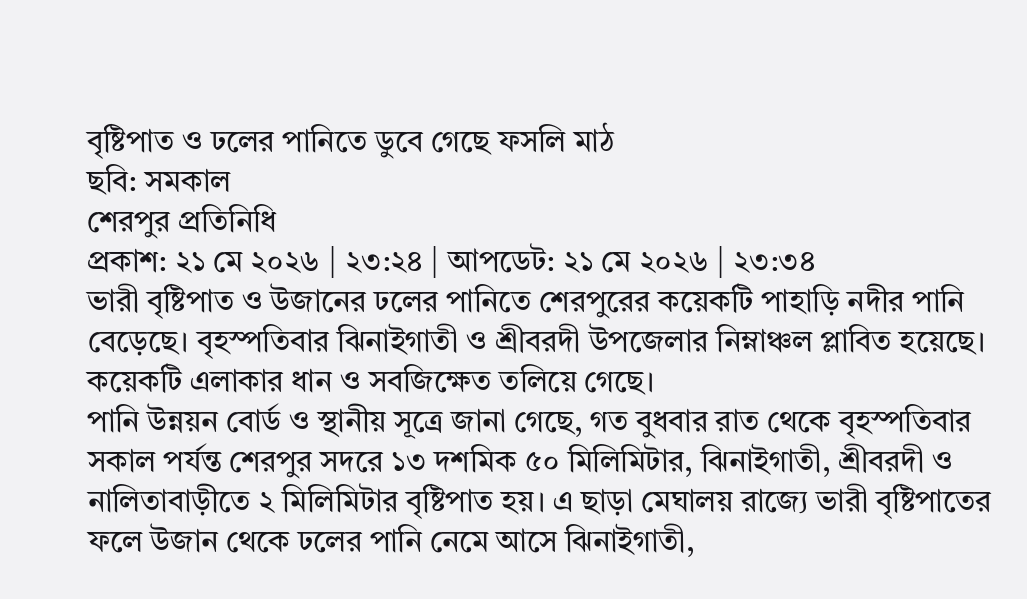বৃষ্টিপাত ও ঢলের পানিতে ডুবে গেছে ফসলি মাঠ
ছবি: সমকাল
শেরপুর প্রতিনিধি
প্রকাশ: ২১ মে ২০২৬ | ২৩:২৪ | আপডেট: ২১ মে ২০২৬ | ২৩:৩৪
ভারী বৃষ্টিপাত ও উজানের ঢলের পানিতে শেরপুরের কয়েকটি পাহাড়ি নদীর পানি বেড়েছে। বৃহস্পতিবার ঝিনাইগাতী ও শ্রীবরদী উপজেলার নিম্নাঞ্চল প্লাবিত হয়েছে। কয়েকটি এলাকার ধান ও সবজিক্ষেত তলিয়ে গেছে।
পানি উন্নয়ন বোর্ড ও স্থানীয় সূত্রে জানা গেছে, গত বুধবার রাত থেকে বৃহস্পতিবার সকাল পর্যন্ত শেরপুর সদরে ১৩ দশমিক ৫০ মিলিমিটার, ঝিনাইগাতী, শ্রীবরদী ও নালিতাবাড়ীতে ২ মিলিমিটার বৃষ্টিপাত হয়। এ ছাড়া মেঘালয় রাজ্যে ভারী বৃষ্টিপাতের ফলে উজান থেকে ঢলের পানি নেমে আসে ঝিনাইগাতী,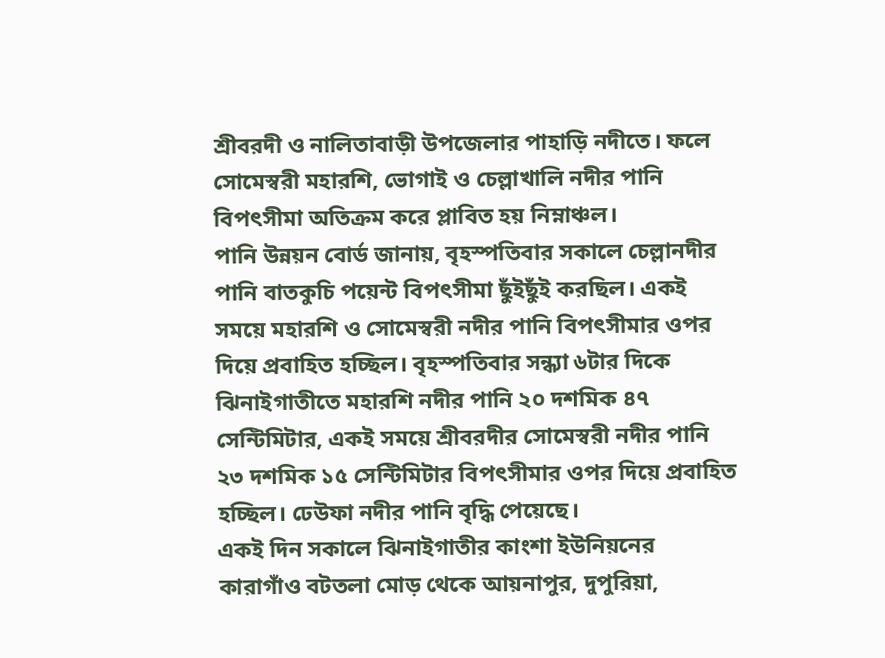শ্রীবরদী ও নালিতাবাড়ী উপজেলার পাহাড়ি নদীতে। ফলে সোমেস্বরী মহারশি, ভোগাই ও চেল্লাখালি নদীর পানি বিপৎসীমা অতিক্রম করে প্লাবিত হয় নিম্নাঞ্চল।
পানি উন্নয়ন বোর্ড জানায়, বৃহস্পতিবার সকালে চেল্লানদীর পানি বাতকুচি পয়েন্ট বিপৎসীমা ছুঁইছুঁই করছিল। একই সময়ে মহারশি ও সোমেস্বরী নদীর পানি বিপৎসীমার ওপর দিয়ে প্রবাহিত হচ্ছিল। বৃহস্পতিবার সন্ধ্যা ৬টার দিকে ঝিনাইগাতীতে মহারশি নদীর পানি ২০ দশমিক ৪৭ সেন্টিমিটার, একই সময়ে শ্রীবরদীর সোমেস্বরী নদীর পানি ২৩ দশমিক ১৫ সেন্টিমিটার বিপৎসীমার ওপর দিয়ে প্রবাহিত হচ্ছিল। ঢেউফা নদীর পানি বৃদ্ধি পেয়েছে।
একই দিন সকালে ঝিনাইগাতীর কাংশা ইউনিয়নের কারাগাঁও বটতলা মোড় থেকে আয়নাপুর, দুপুরিয়া,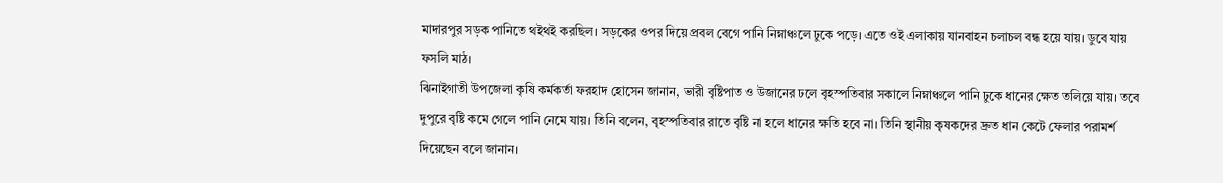মাদারপুর সড়ক পানিতে থইথই করছিল। সড়কের ওপর দিয়ে প্রবল বেগে পানি নিম্নাঞ্চলে ঢুকে পড়ে। এতে ওই এলাকায় যানবাহন চলাচল বন্ধ হয়ে যায়। ডুবে যায় ফসলি মাঠ।
ঝিনাইগাতী উপজেলা কৃষি কর্মকর্তা ফরহাদ হোসেন জানান, ভারী বৃষ্টিপাত ও উজানের ঢলে বৃহস্পতিবার সকালে নিম্নাঞ্চলে পানি ঢুকে ধানের ক্ষেত তলিয়ে যায়। তবে দুপুরে বৃষ্টি কমে গেলে পানি নেমে যায়। তিনি বলেন, বৃহস্পতিবার রাতে বৃষ্টি না হলে ধানের ক্ষতি হবে না। তিনি স্থানীয় কৃষকদের দ্রুত ধান কেটে ফেলার পরামর্শ দিয়েছেন বলে জানান।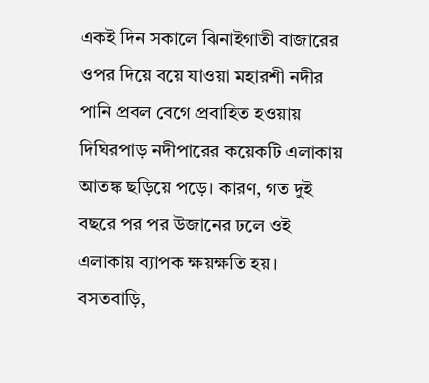একই দিন সকালে ঝিনাইগাতী বাজারের ওপর দিয়ে বয়ে যাওয়া মহারশী নদীর পানি প্রবল বেগে প্রবাহিত হওয়ায় দিঘিরপাড় নদীপারের কয়েকটি এলাকায় আতঙ্ক ছড়িয়ে পড়ে। কারণ, গত দুই বছরে পর পর উজানের ঢলে ওই এলাকায় ব্যাপক ক্ষয়ক্ষতি হয়। বসতবাড়ি,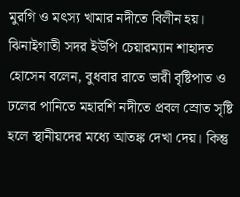মুরগি ও মৎস্য খামার নদীতে বিলীন হয়।
ঝিনাইগাতী সদর ইউপি চেয়ারম্যান শাহাদত হোসেন বলেন, বুধবার রাতে ভারী বৃষ্টিপাত ও ঢলের পানিতে মহারশি নদীতে প্রবল স্রোত সৃষ্টি হলে স্থানীয়দের মধ্যে আতঙ্ক দেখা দেয়। কিন্তু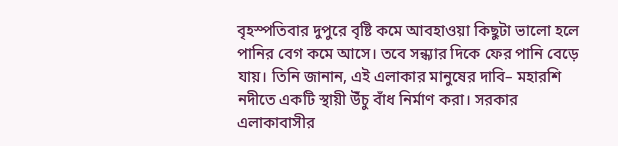বৃহস্পতিবার দুপুরে বৃষ্টি কমে আবহাওয়া কিছুটা ভালো হলে পানির বেগ কমে আসে। তবে সন্ধ্যার দিকে ফের পানি বেড়ে যায়। তিনি জানান, এই এলাকার মানুষের দাবি– মহারশি নদীতে একটি স্থায়ী উঁচু বাঁধ নির্মাণ করা। সরকার এলাকাবাসীর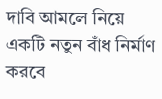দাবি আমলে নিয়ে একটি নতুন বাঁধ নির্মাণ করবে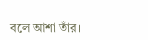বলে আশা তাঁর।